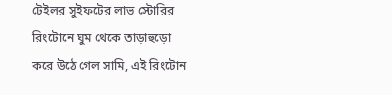টেইলর সুইফটের লাভ স্টোরির রিংটোনে ঘুম থেকে তাড়াহুড়ো করে উঠে গেল সামি, এই রিংটোন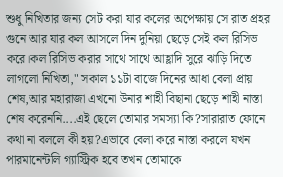শুধু নিখিতার জন্য সেট করা যার কলের অপেক্ষায় সে রাত প্রহর গুনে আর যার কল আসলে দিন দুনিয়া ছেড়ে সেই কল রিসিভ করে।কল রিসিভ করার সাথে সাথে আহ্লাদি সুরে ঝাড়ি দিতে লাগলো নিখিতা," সকাল ১১টা বাজে দিনের আধা বেলা প্রায় শেষ,আর মহারাজা এখনো উনার শাহী বিছানা ছেড়ে শাহী নাস্তা শেষ করেননি....এই ছেলে তোমার সমস্যা কি?সারারাত ফোনে কথা না বললে কী হয়?এভাবে বেলা করে নাস্তা করলে যখন পারমানেন্টলি গ্যাস্ট্রিক হবে তখন তোমাকে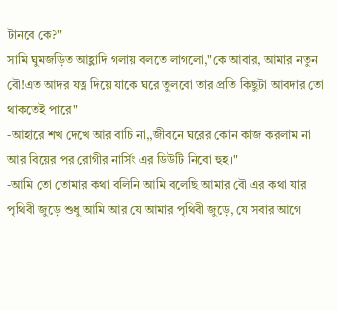টানবে কে?"
সামি ঘুমজড়িত আহ্লাদি গলায় বলতে লাগলো,"কে আবার, আমার নতুন বৌ!এত আদর যত্ন দিয়ে যাকে ঘরে তুলবো তার প্রতি কিছুটা আবদার তো থাকতেই পারে"
-আহারে শখ দেখে আর বাচি না,,জীবনে ঘরের কোন কাজ করলাম না আর বিয়ের পর রোগীর নার্সিং এর ডিউটি নিবো হুহ।"
-আমি তো তোমার কথা বলিনি আমি বলেছি আমার বৌ এর কথা যার পৃথিবী জুড়ে শুধু আমি আর যে আমার পৃথিবী জুড়ে, যে সবার আগে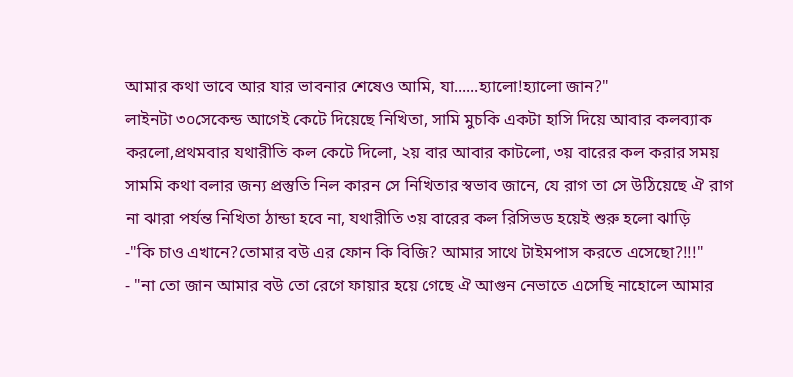আমার কথা ভাবে আর যার ভাবনার শেষেও আমি, যা......হ্যালো!হ্যালো জান?"
লাইনটা ৩০সেকেন্ড আগেই কেটে দিয়েছে নিখিতা, সামি মুচকি একটা হাসি দিয়ে আবার কলব্যাক করলো,প্রথমবার যথারীতি কল কেটে দিলো, ২য় বার আবার কাটলো, ৩য় বারের কল করার সময় সামমি কথা বলার জন্য প্রস্তুতি নিল কারন সে নিখিতার স্বভাব জানে, যে রাগ তা সে উঠিয়েছে ঐ রাগ না ঝারা পর্যন্ত নিখিতা ঠান্ডা হবে না, যথারীতি ৩য় বারের কল রিসিভড হয়েই শুরু হলো ঝাড়ি
-"কি চাও এখানে?তোমার বউ এর ফোন কি বিজি? আমার সাথে টাইমপাস করতে এসেছো?!!!"
- "না তো জান আমার বউ তো রেগে ফায়ার হয়ে গেছে ঐ আগুন নেভাতে এসেছি নাহোলে আমার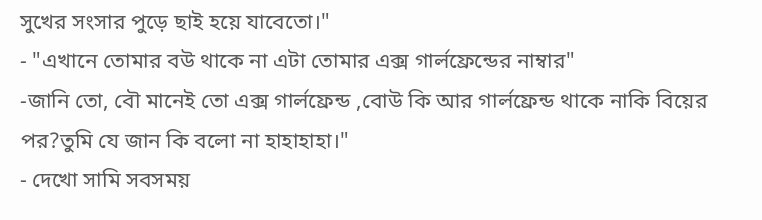সুখের সংসার পুড়ে ছাই হয়ে যাবেতো।"
- "এখানে তোমার বউ থাকে না এটা তোমার এক্স গার্লফ্রেন্ডের নাম্বার"
-জানি তো, বৌ মানেই তো এক্স গার্লফ্রেন্ড ,বোউ কি আর গার্লফ্রেন্ড থাকে নাকি বিয়ের পর?তুমি যে জান কি বলো না হাহাহাহা।"
- দেখো সামি সবসময়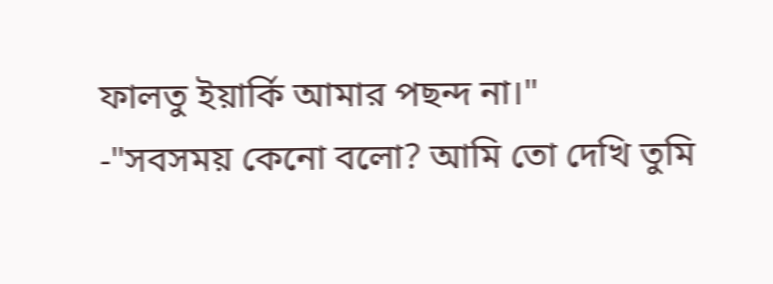ফালতু ইয়ার্কি আমার পছন্দ না।"
-"সবসময় কেনো বলো? আমি তো দেখি তুমি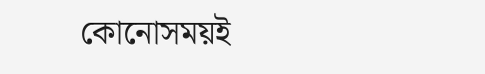কোনোসময়ই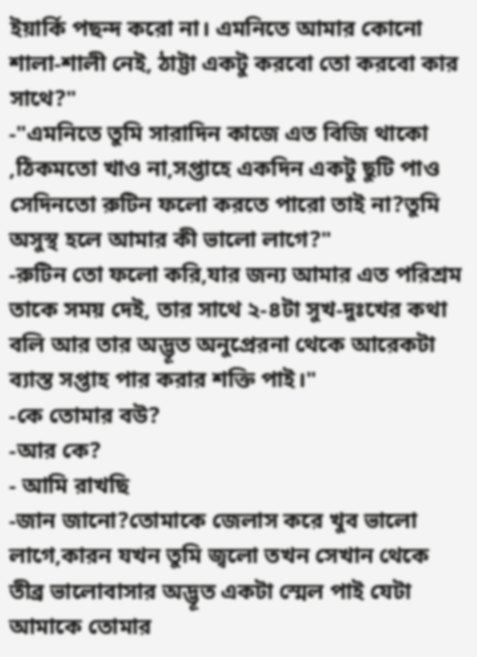ইয়ার্কি পছন্দ করো না। এমনিতে আমার কোনো শালা-শালী নেই, ঠাট্টা একটু করবো তো করবো কার সাথে?"
-"এমনিতে তুমি সারাদিন কাজে এত বিজি থাকো ,ঠিকমতো খাও না,সপ্তাহে একদিন একটু ছুটি পাও সেদিনতো রুটিন ফলো করতে পারো তাই না?তুমি অসুস্থ হলে আমার কী ভালো লাগে?"
-রুটিন তো ফলো করি,যার জন্য আমার এত পরিশ্রম তাকে সময় দেই, তার সাথে ২-৪টা সুখ-দুঃখের কথা বলি আর তার অদ্ভূত অনুপ্রেরনা থেকে আরেকটা ব্যাস্ত সপ্তাহ পার করার শক্তি পাই।"
-কে তোমার বউ?
-আর কে?
- আমি রাখছি
-জান জানো?তোমাকে জেলাস করে খুব ভালো লাগে,কারন যখন তুমি জ্বলো তখন সেখান থেকে তীব্র ভালোবাসার অদ্ভূত একটা স্মেল পাই যেটা আমাকে তোমার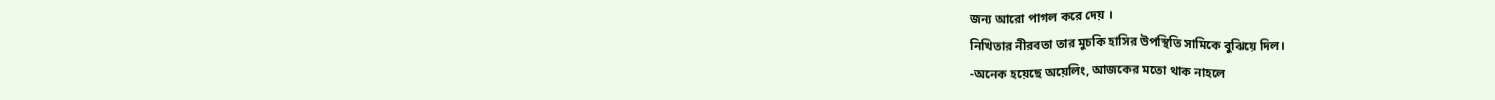জন্য আরো পাগল করে দেয় ।
নিখিতার নীরবতা তার মুচকি হাসির উপস্থিতি সামিকে বুঝিয়ে দিল।
-অনেক হয়েছে অয়েলিং, আজকের মতো থাক নাহলে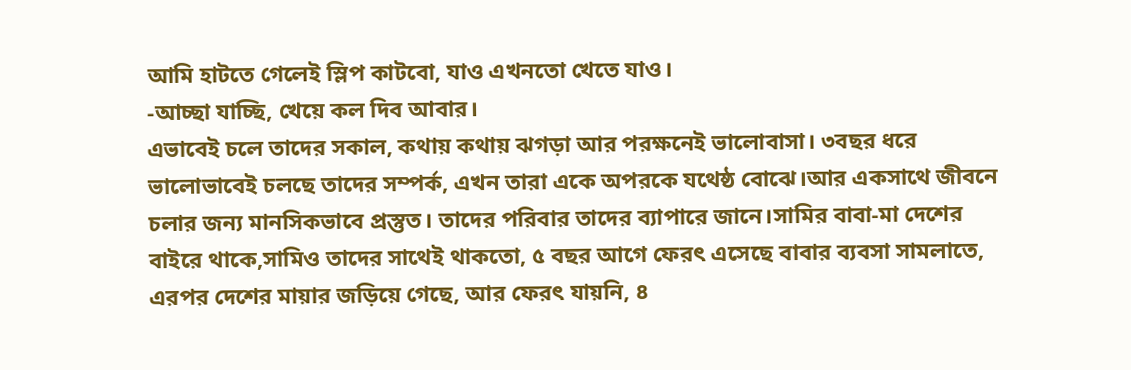আমি হাটতে গেলেই স্লিপ কাটবো, যাও এখনতো খেতে যাও।
-আচ্ছা যাচ্ছি, খেয়ে কল দিব আবার।
এভাবেই চলে তাদের সকাল, কথায় কথায় ঝগড়া আর পরক্ষনেই ভালোবাসা। ৩বছর ধরে ভালোভাবেই চলছে তাদের সম্পর্ক, এখন তারা একে অপরকে যথেষ্ঠ বোঝে।আর একসাথে জীবনে চলার জন্য মানসিকভাবে প্রস্তুত। তাদের পরিবার তাদের ব্যাপারে জানে।সামির বাবা-মা দেশের বাইরে থাকে,সামিও তাদের সাথেই থাকতো, ৫ বছর আগে ফেরৎ এসেছে বাবার ব্যবসা সামলাতে, এরপর দেশের মায়ার জড়িয়ে গেছে, আর ফেরৎ যায়নি, ৪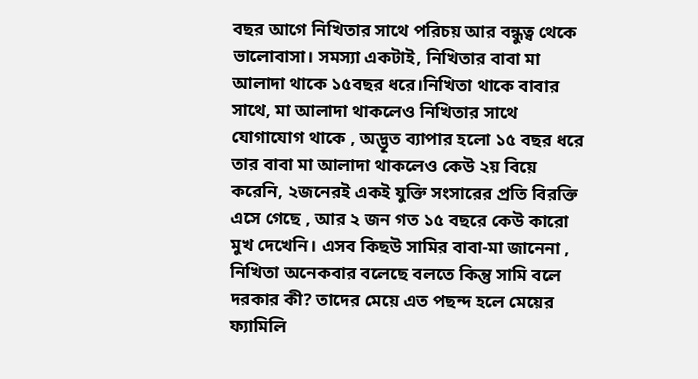বছর আগে নিখিতার সাথে পরিচয় আর বন্ধুত্ব থেকে ভালোবাসা। সমস্যা একটাই, নিখিতার বাবা মা আলাদা থাকে ১৫বছর ধরে।নিখিতা থাকে বাবার সাথে, মা আলাদা থাকলেও নিখিতার সাথে যোগাযোগ থাকে , অদ্ভূত ব্যাপার হলো ১৫ বছর ধরে তার বাবা মা আলাদা থাকলেও কেউ ২য় বিয়ে করেনি, ২জনেরই একই যুক্তি সংসারের প্রতি বিরক্তি এসে গেছে , আর ২ জন গত ১৫ বছরে কেউ কারো মুখ দেখেনি। এসব কিছউ সামির বাবা-মা জানেনা , নিখিতা অনেকবার বলেছে বলতে কিন্তু সামি বলে দরকার কী? তাদের মেয়ে এত পছন্দ হলে মেয়ের ফ্যামিলি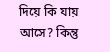দিয়ে কি যায় আসে? কিন্তু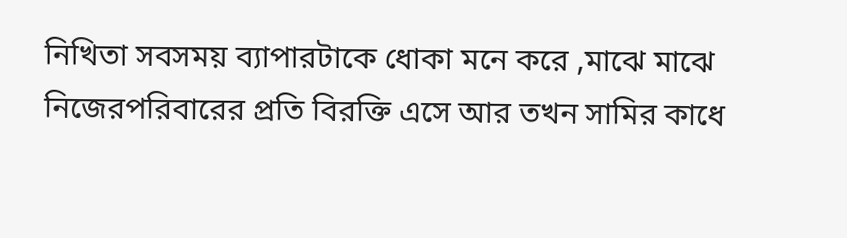নিখিতা সবসময় ব্যাপারটাকে ধোকা মনে করে ,মাঝে মাঝে নিজেরপরিবারের প্রতি বিরক্তি এসে আর তখন সামির কাধে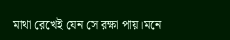মাথা রেখেই যেন সে রক্ষা পায়।মনে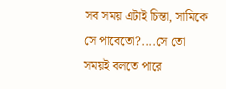সব সময় এটাই চিন্তা, সামিকে সে পাবেতো?....সে তো সময়ই বলতে পারে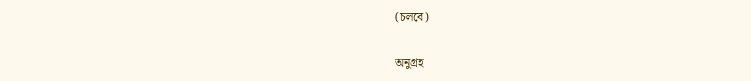(চলবে)

অনুগ্রহ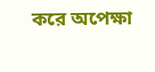করে অপেক্ষা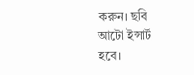করুন। ছবি আটো ইন্সার্ট হবে।